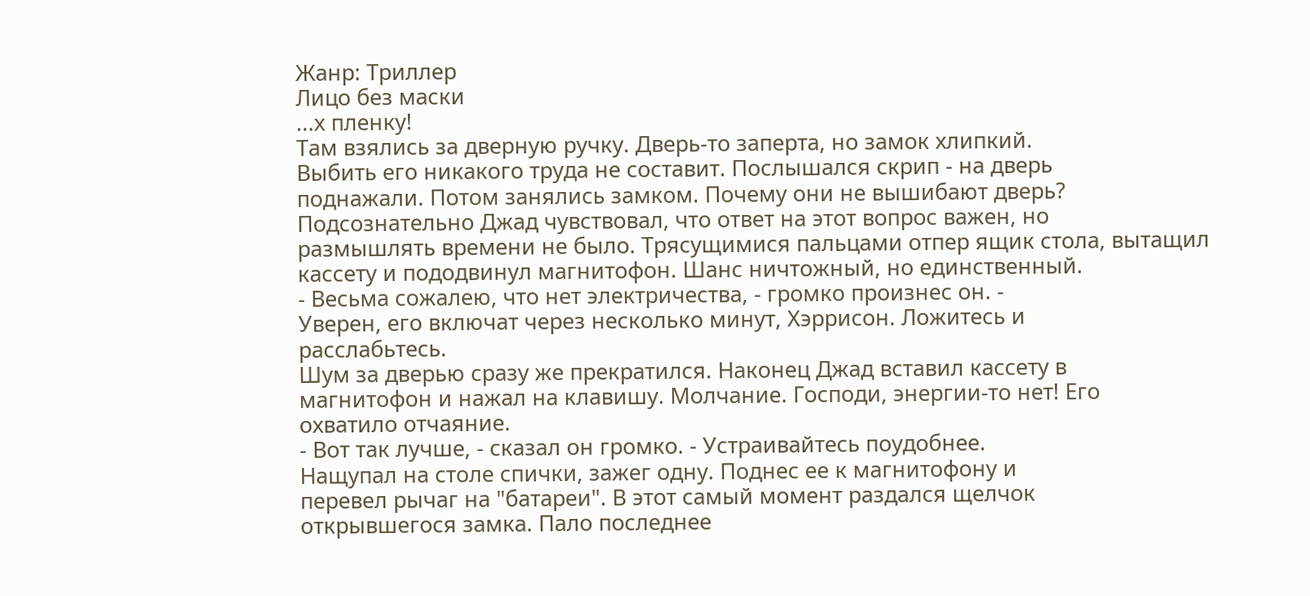Жанр: Триллер
Лицо без маски
...х пленку!
Там взялись за дверную ручку. Дверь-то заперта, но замок хлипкий.
Выбить его никакого труда не составит. Послышался скрип - на дверь
поднажали. Потом занялись замком. Почему они не вышибают дверь?
Подсознательно Джад чувствовал, что ответ на этот вопрос важен, но
размышлять времени не было. Трясущимися пальцами отпер ящик стола, вытащил
кассету и пододвинул магнитофон. Шанс ничтожный, но единственный.
- Весьма сожалею, что нет электричества, - громко произнес он. -
Уверен, его включат через несколько минут, Хэррисон. Ложитесь и
расслабьтесь.
Шум за дверью сразу же прекратился. Наконец Джад вставил кассету в
магнитофон и нажал на клавишу. Молчание. Господи, энергии-то нет! Его
охватило отчаяние.
- Вот так лучше, - сказал он громко. - Устраивайтесь поудобнее.
Нащупал на столе спички, зажег одну. Поднес ее к магнитофону и
перевел рычаг на "батареи". В этот самый момент раздался щелчок
открывшегося замка. Пало последнее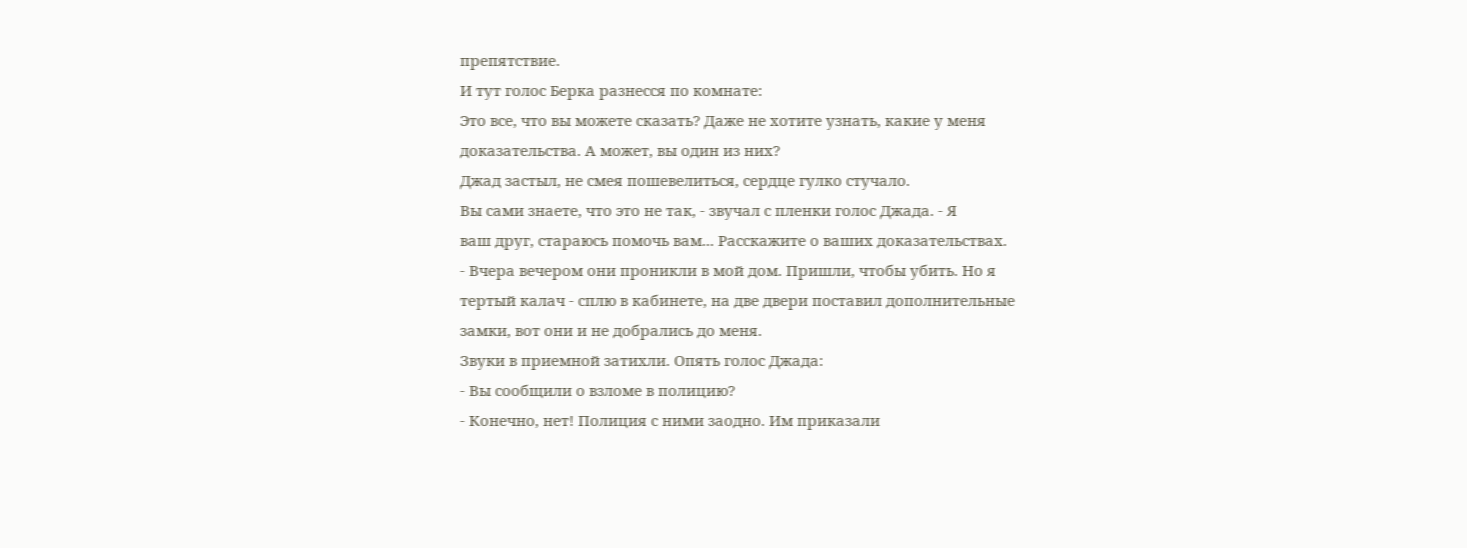препятствие.
И тут голос Берка разнесся по комнате:
Это все, что вы можете сказать? Даже не хотите узнать, какие у меня
доказательства. А может, вы один из них?
Джад застыл, не смея пошевелиться, сердце гулко стучало.
Вы сами знаете, что это не так, - звучал с пленки голос Джада. - Я
ваш друг, стараюсь помочь вам... Расскажите о ваших доказательствах.
- Вчера вечером они проникли в мой дом. Пришли, чтобы убить. Но я
тертый калач - сплю в кабинете, на две двери поставил дополнительные
замки, вот они и не добрались до меня.
Звуки в приемной затихли. Опять голос Джада:
- Вы сообщили о взломе в полицию?
- Конечно, нет! Полиция с ними заодно. Им приказали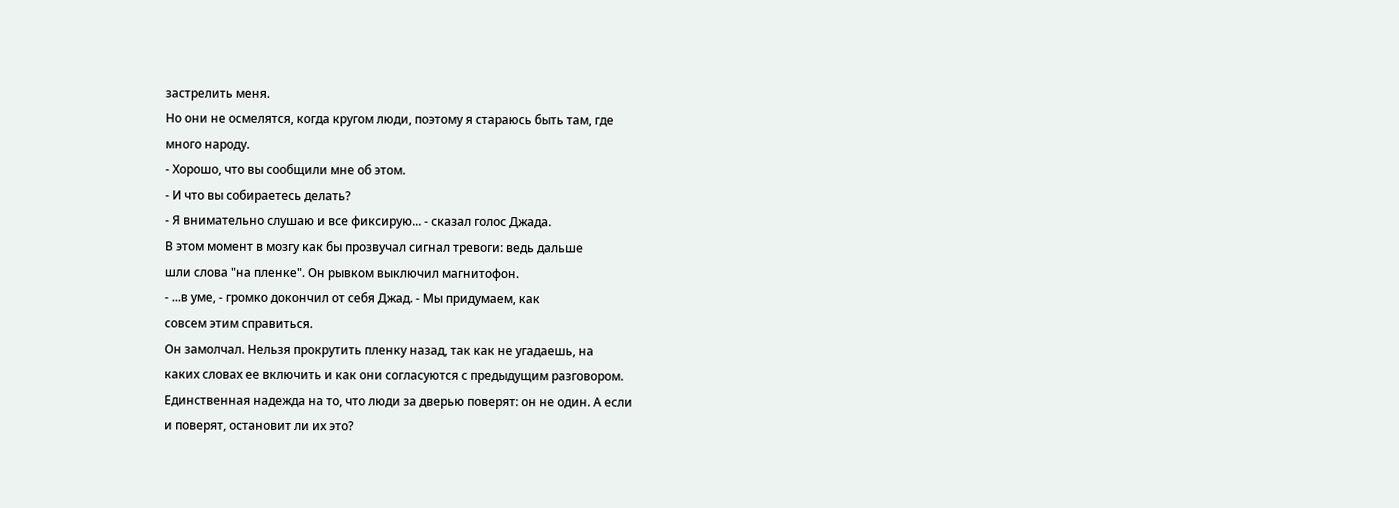застрелить меня.
Но они не осмелятся, когда кругом люди, поэтому я стараюсь быть там, где
много народу.
- Хорошо, что вы сообщили мне об этом.
- И что вы собираетесь делать?
- Я внимательно слушаю и все фиксирую... - сказал голос Джада.
В этом момент в мозгу как бы прозвучал сигнал тревоги: ведь дальше
шли слова "на пленке". Он рывком выключил магнитофон.
- ...в уме, - громко докончил от себя Джад. - Мы придумаем, как
совсем этим справиться.
Он замолчал. Нельзя прокрутить пленку назад, так как не угадаешь, на
каких словах ее включить и как они согласуются с предыдущим разговором.
Единственная надежда на то, что люди за дверью поверят: он не один. А если
и поверят, остановит ли их это?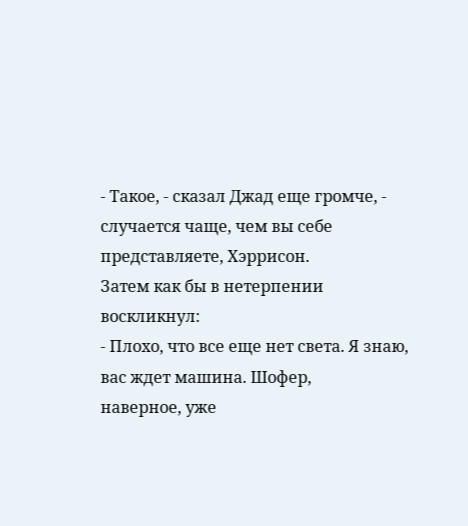- Такое, - сказал Джад еще громче, - случается чаще, чем вы себе
представляете, Хэррисон.
Затем как бы в нетерпении воскликнул:
- Плохо, что все еще нет света. Я знаю, вас ждет машина. Шофер,
наверное, уже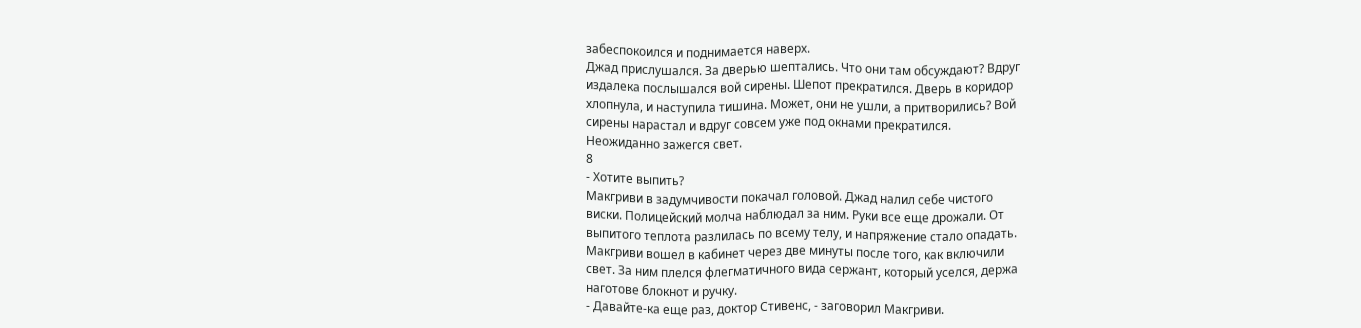забеспокоился и поднимается наверх.
Джад прислушался. За дверью шептались. Что они там обсуждают? Вдруг
издалека послышался вой сирены. Шепот прекратился. Дверь в коридор
хлопнула, и наступила тишина. Может, они не ушли, а притворились? Вой
сирены нарастал и вдруг совсем уже под окнами прекратился.
Неожиданно зажегся свет.
8
- Хотите выпить?
Макгриви в задумчивости покачал головой. Джад налил себе чистого
виски. Полицейский молча наблюдал за ним. Руки все еще дрожали. От
выпитого теплота разлилась по всему телу, и напряжение стало опадать.
Макгриви вошел в кабинет через две минуты после того, как включили
свет. За ним плелся флегматичного вида сержант, который уселся, держа
наготове блокнот и ручку.
- Давайте-ка еще раз, доктор Стивенс, - заговорил Макгриви.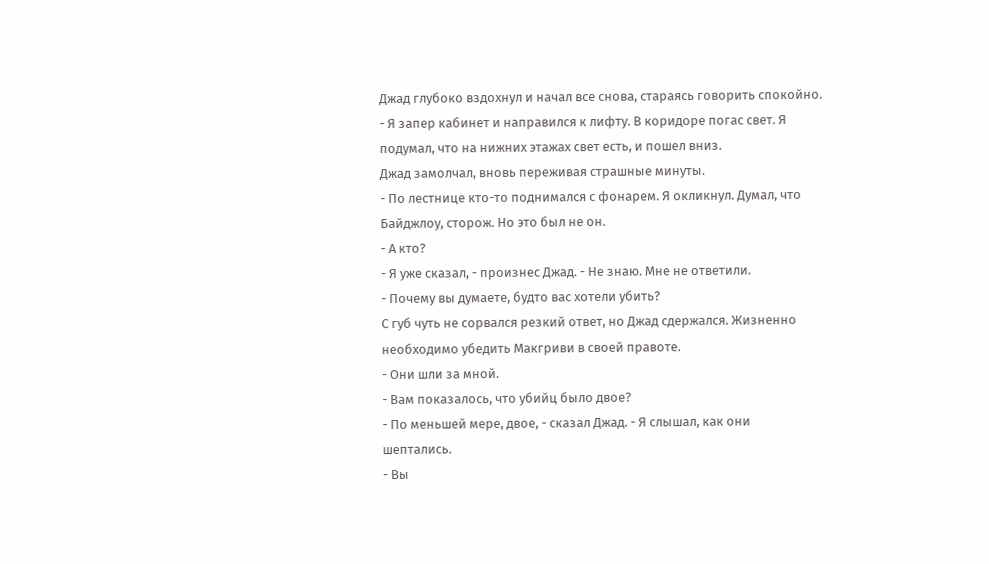Джад глубоко вздохнул и начал все снова, стараясь говорить спокойно.
- Я запер кабинет и направился к лифту. В коридоре погас свет. Я
подумал, что на нижних этажах свет есть, и пошел вниз.
Джад замолчал, вновь переживая страшные минуты.
- По лестнице кто-то поднимался с фонарем. Я окликнул. Думал, что
Байджлоу, сторож. Но это был не он.
- А кто?
- Я уже сказал, - произнес Джад. - Не знаю. Мне не ответили.
- Почему вы думаете, будто вас хотели убить?
С губ чуть не сорвался резкий ответ, но Джад сдержался. Жизненно
необходимо убедить Макгриви в своей правоте.
- Они шли за мной.
- Вам показалось, что убийц было двое?
- По меньшей мере, двое, - сказал Джад. - Я слышал, как они
шептались.
- Вы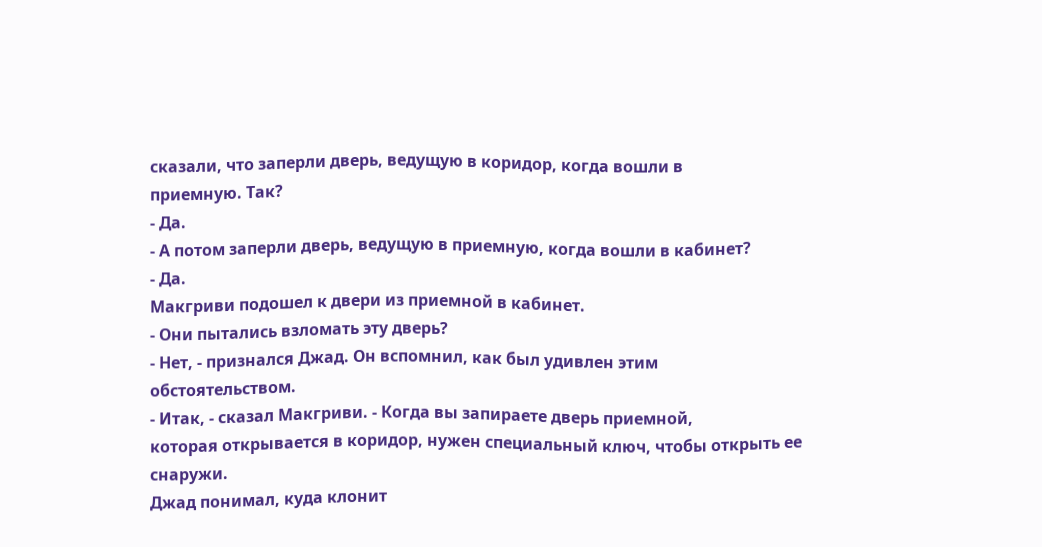сказали, что заперли дверь, ведущую в коридор, когда вошли в
приемную. Так?
- Да.
- А потом заперли дверь, ведущую в приемную, когда вошли в кабинет?
- Да.
Макгриви подошел к двери из приемной в кабинет.
- Они пытались взломать эту дверь?
- Нет, - признался Джад. Он вспомнил, как был удивлен этим
обстоятельством.
- Итак, - сказал Макгриви. - Когда вы запираете дверь приемной,
которая открывается в коридор, нужен специальный ключ, чтобы открыть ее
снаружи.
Джад понимал, куда клонит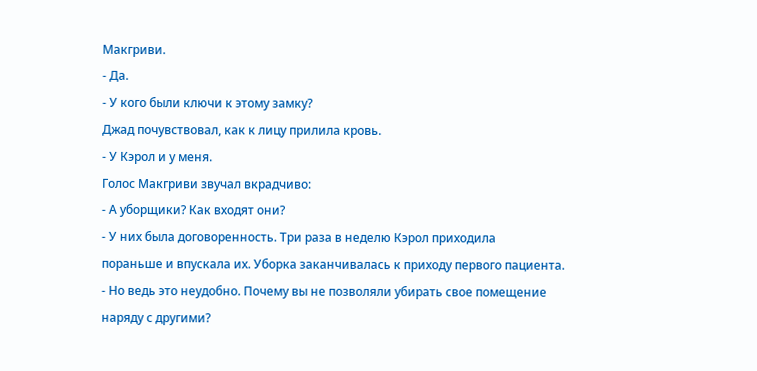Макгриви.
- Да.
- У кого были ключи к этому замку?
Джад почувствовал, как к лицу прилила кровь.
- У Кэрол и у меня.
Голос Макгриви звучал вкрадчиво:
- А уборщики? Как входят они?
- У них была договоренность. Три раза в неделю Кэрол приходила
пораньше и впускала их. Уборка заканчивалась к приходу первого пациента.
- Но ведь это неудобно. Почему вы не позволяли убирать свое помещение
наряду с другими?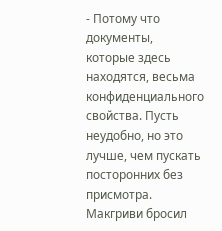- Потому что документы, которые здесь находятся, весьма
конфиденциального свойства. Пусть неудобно, но это лучше, чем пускать
посторонних без присмотра.
Макгриви бросил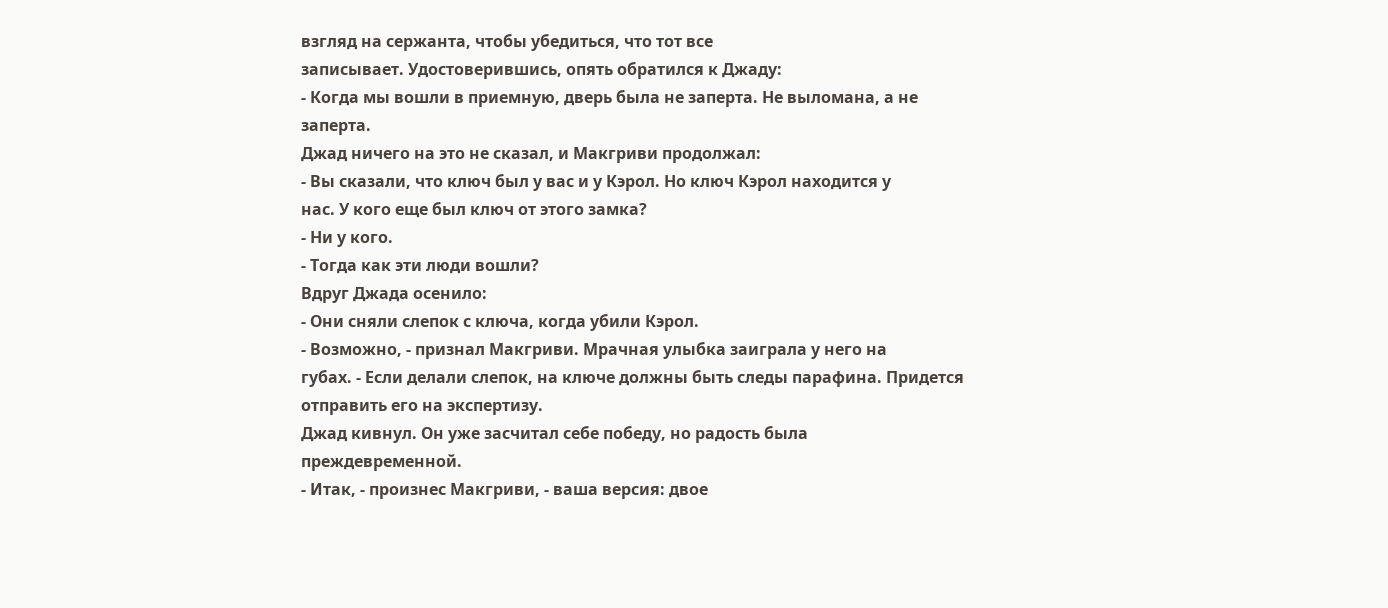взгляд на сержанта, чтобы убедиться, что тот все
записывает. Удостоверившись, опять обратился к Джаду:
- Когда мы вошли в приемную, дверь была не заперта. Не выломана, а не
заперта.
Джад ничего на это не сказал, и Макгриви продолжал:
- Вы сказали, что ключ был у вас и у Кэрол. Но ключ Кэрол находится у
нас. У кого еще был ключ от этого замка?
- Ни у кого.
- Тогда как эти люди вошли?
Вдруг Джада осенило:
- Они сняли слепок с ключа, когда убили Кэрол.
- Возможно, - признал Макгриви. Мрачная улыбка заиграла у него на
губах. - Если делали слепок, на ключе должны быть следы парафина. Придется
отправить его на экспертизу.
Джад кивнул. Он уже засчитал себе победу, но радость была
преждевременной.
- Итак, - произнес Макгриви, - ваша версия: двое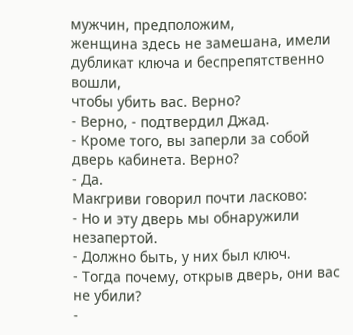мужчин, предположим,
женщина здесь не замешана, имели дубликат ключа и беспрепятственно вошли,
чтобы убить вас. Верно?
- Верно, - подтвердил Джад.
- Кроме того, вы заперли за собой дверь кабинета. Верно?
- Да.
Макгриви говорил почти ласково:
- Но и эту дверь мы обнаружили незапертой.
- Должно быть, у них был ключ.
- Тогда почему, открыв дверь, они вас не убили?
-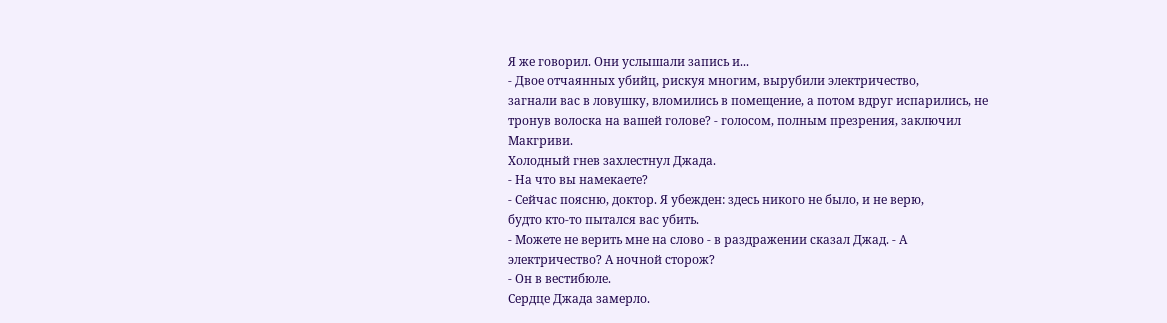Я же говорил. Они услышали запись и...
- Двое отчаянных убийц, рискуя многим, вырубили электричество,
загнали вас в ловушку, вломились в помещение, а потом вдруг испарились, не
тронув волоска на вашей голове? - голосом, полным презрения, заключил
Макгриви.
Холодный гнев захлестнул Джада.
- На что вы намекаете?
- Сейчас поясню, доктор. Я убежден: здесь никого не было, и не верю,
будто кто-то пытался вас убить.
- Можете не верить мне на слово - в раздражении сказал Джад. - А
электричество? А ночной сторож?
- Он в вестибюле.
Сердце Джада замерло.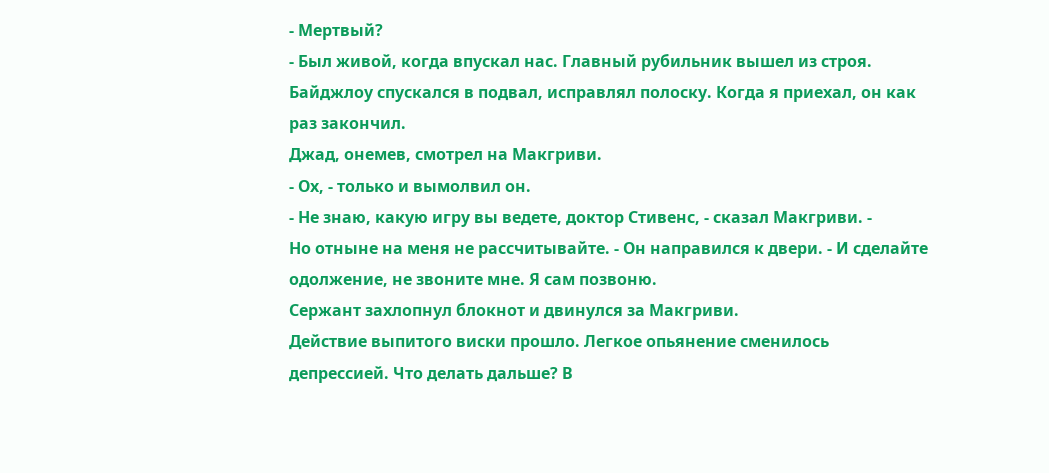- Мертвый?
- Был живой, когда впускал нас. Главный рубильник вышел из строя.
Байджлоу спускался в подвал, исправлял полоску. Когда я приехал, он как
раз закончил.
Джад, онемев, смотрел на Макгриви.
- Ох, - только и вымолвил он.
- Не знаю, какую игру вы ведете, доктор Стивенс, - сказал Макгриви. -
Но отныне на меня не рассчитывайте. - Он направился к двери. - И сделайте
одолжение, не звоните мне. Я сам позвоню.
Сержант захлопнул блокнот и двинулся за Макгриви.
Действие выпитого виски прошло. Легкое опьянение сменилось
депрессией. Что делать дальше? В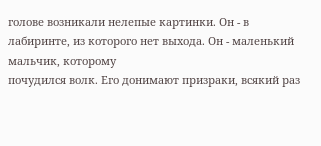голове возникали нелепые картинки. Он - в
лабиринте, из которого нет выхода. Он - маленький мальчик, которому
почудился волк. Его донимают призраки, всякий раз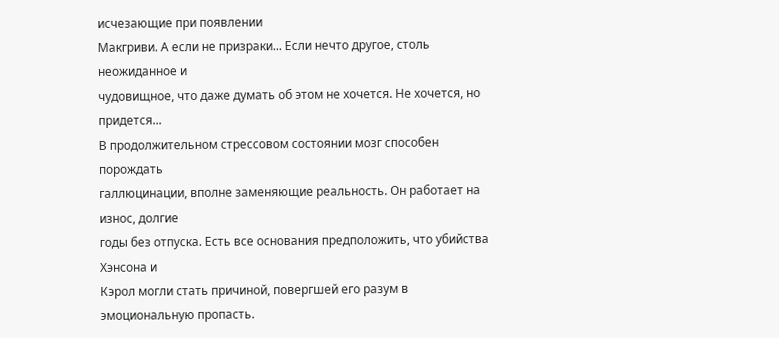исчезающие при появлении
Макгриви. А если не призраки... Если нечто другое, столь неожиданное и
чудовищное, что даже думать об этом не хочется. Не хочется, но придется...
В продолжительном стрессовом состоянии мозг способен порождать
галлюцинации, вполне заменяющие реальность. Он работает на износ, долгие
годы без отпуска. Есть все основания предположить, что убийства Хэнсона и
Кэрол могли стать причиной, повергшей его разум в эмоциональную пропасть.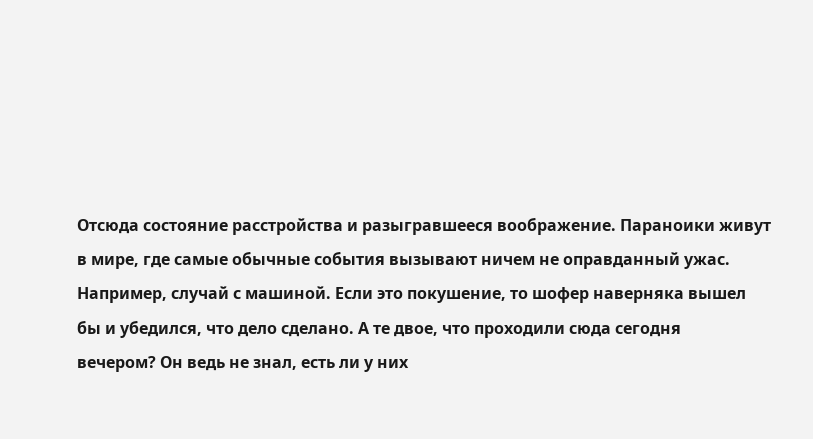Отсюда состояние расстройства и разыгравшееся воображение. Параноики живут
в мире, где самые обычные события вызывают ничем не оправданный ужас.
Например, случай с машиной. Если это покушение, то шофер наверняка вышел
бы и убедился, что дело сделано. А те двое, что проходили сюда сегодня
вечером? Он ведь не знал, есть ли у них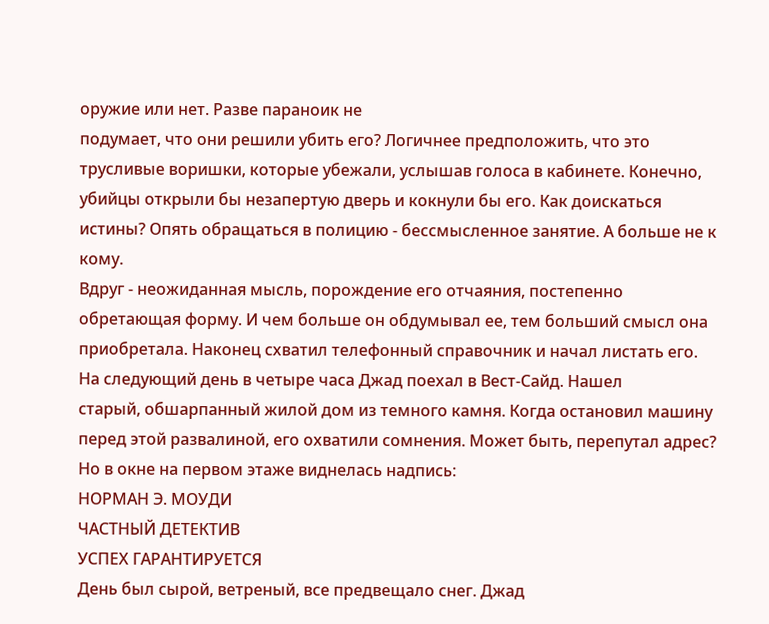оружие или нет. Разве параноик не
подумает, что они решили убить его? Логичнее предположить, что это
трусливые воришки, которые убежали, услышав голоса в кабинете. Конечно,
убийцы открыли бы незапертую дверь и кокнули бы его. Как доискаться
истины? Опять обращаться в полицию - бессмысленное занятие. А больше не к
кому.
Вдруг - неожиданная мысль, порождение его отчаяния, постепенно
обретающая форму. И чем больше он обдумывал ее, тем больший смысл она
приобретала. Наконец схватил телефонный справочник и начал листать его.
На следующий день в четыре часа Джад поехал в Вест-Сайд. Нашел
старый, обшарпанный жилой дом из темного камня. Когда остановил машину
перед этой развалиной, его охватили сомнения. Может быть, перепутал адрес?
Но в окне на первом этаже виднелась надпись:
НОРМАН Э. МОУДИ
ЧАСТНЫЙ ДЕТЕКТИВ
УСПЕХ ГАРАНТИРУЕТСЯ
День был сырой, ветреный, все предвещало снег. Джад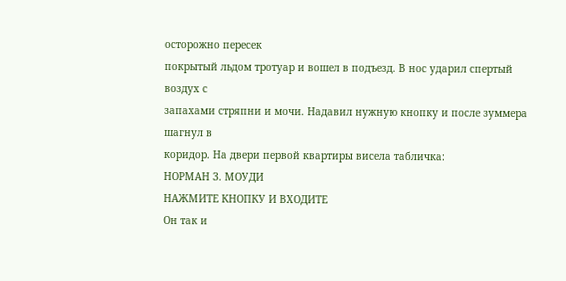осторожно пересек
покрытый льдом тротуар и вошел в подъезд. В нос ударил спертый воздух с
запахами стряпни и мочи. Надавил нужную кнопку и после зуммера шагнул в
коридор. На двери первой квартиры висела табличка:
НОРМАН З. МОУДИ
НАЖМИТЕ КНОПКУ И ВХОДИТЕ
Он так и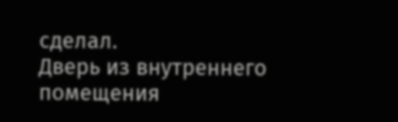сделал.
Дверь из внутреннего помещения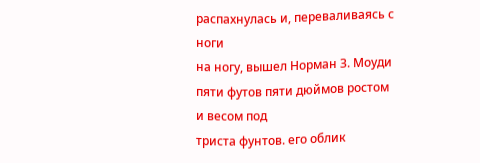распахнулась и, переваливаясь с ноги
на ногу, вышел Норман З. Моуди пяти футов пяти дюймов ростом и весом под
триста фунтов. его облик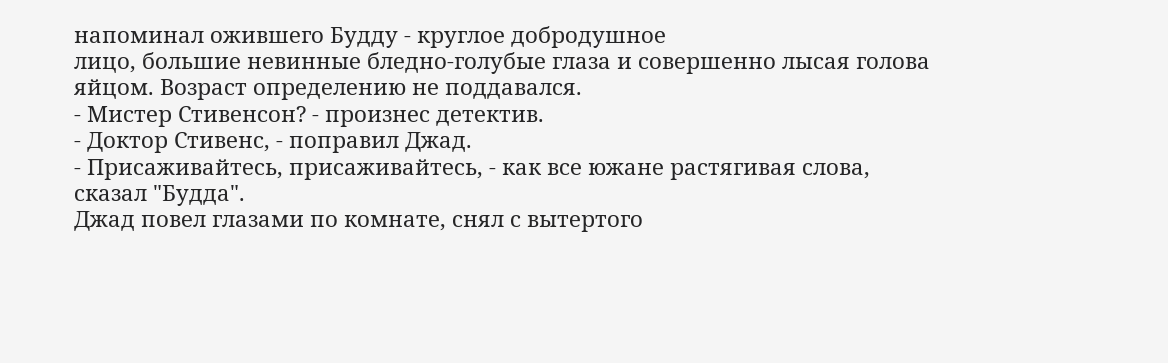напоминал ожившего Будду - круглое добродушное
лицо, большие невинные бледно-голубые глаза и совершенно лысая голова
яйцом. Возраст определению не поддавался.
- Мистер Стивенсон? - произнес детектив.
- Доктор Стивенс, - поправил Джад.
- Присаживайтесь, присаживайтесь, - как все южане растягивая слова,
сказал "Будда".
Джад повел глазами по комнате, снял с вытертого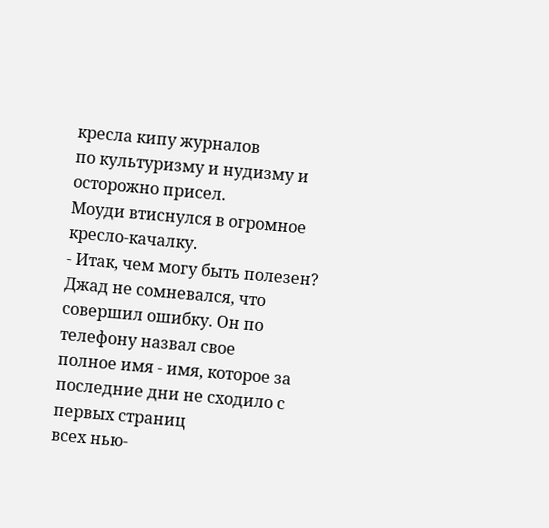кресла кипу журналов
по культуризму и нудизму и осторожно присел.
Моуди втиснулся в огромное кресло-качалку.
- Итак, чем могу быть полезен?
Джад не сомневался, что совершил ошибку. Он по телефону назвал свое
полное имя - имя, которое за последние дни не сходило с первых страниц
всех нью-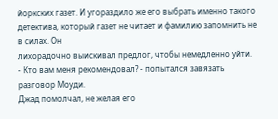йоркских газет. И угораздило же его выбрать именно такого
детектива, который газет не читает и фамилию запомнить не в силах. Он
лихорадочно выискивал предлог, чтобы немедленно уйти.
- Кто вам меня рекомендовал? - попытался завязать разговор Моуди.
Джад помолчал, не желая его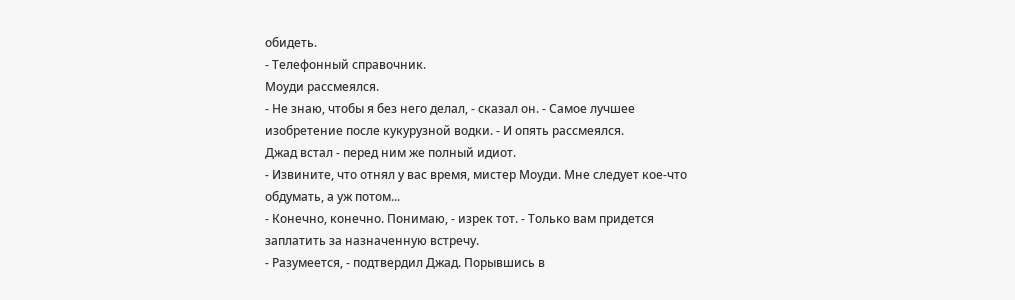обидеть.
- Телефонный справочник.
Моуди рассмеялся.
- Не знаю, чтобы я без него делал, - сказал он. - Самое лучшее
изобретение после кукурузной водки. - И опять рассмеялся.
Джад встал - перед ним же полный идиот.
- Извините, что отнял у вас время, мистер Моуди. Мне следует кое-что
обдумать, а уж потом...
- Конечно, конечно. Понимаю, - изрек тот. - Только вам придется
заплатить за назначенную встречу.
- Разумеется, - подтвердил Джад. Порывшись в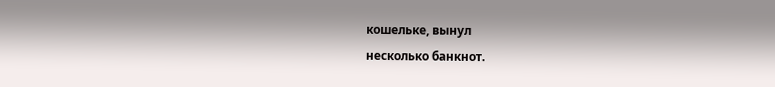кошельке, вынул
несколько банкнот.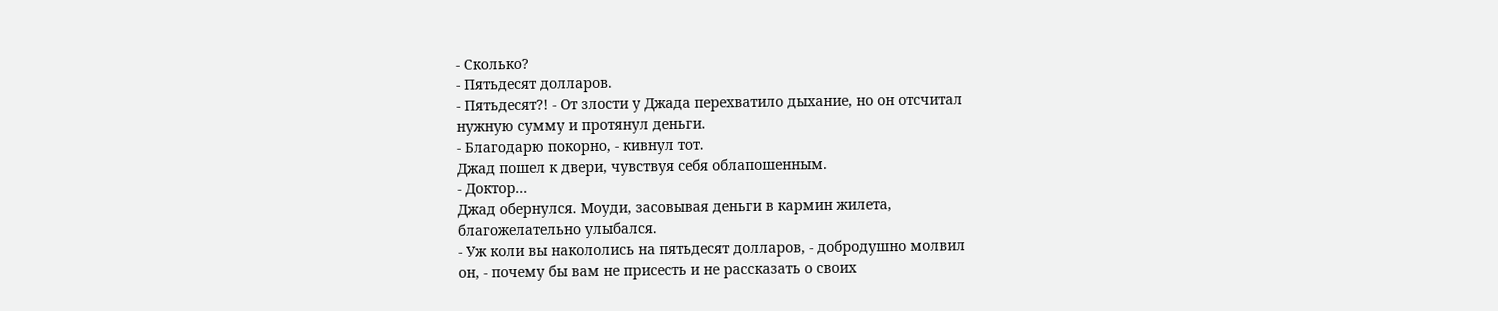- Сколько?
- Пятьдесят долларов.
- Пятьдесят?! - От злости у Джада перехватило дыхание, но он отсчитал
нужную сумму и протянул деньги.
- Благодарю покорно, - кивнул тот.
Джад пошел к двери, чувствуя себя облапошенным.
- Доктор...
Джад обернулся. Моуди, засовывая деньги в кармин жилета,
благожелательно улыбался.
- Уж коли вы накололись на пятьдесят долларов, - добродушно молвил
он, - почему бы вам не присесть и не рассказать о своих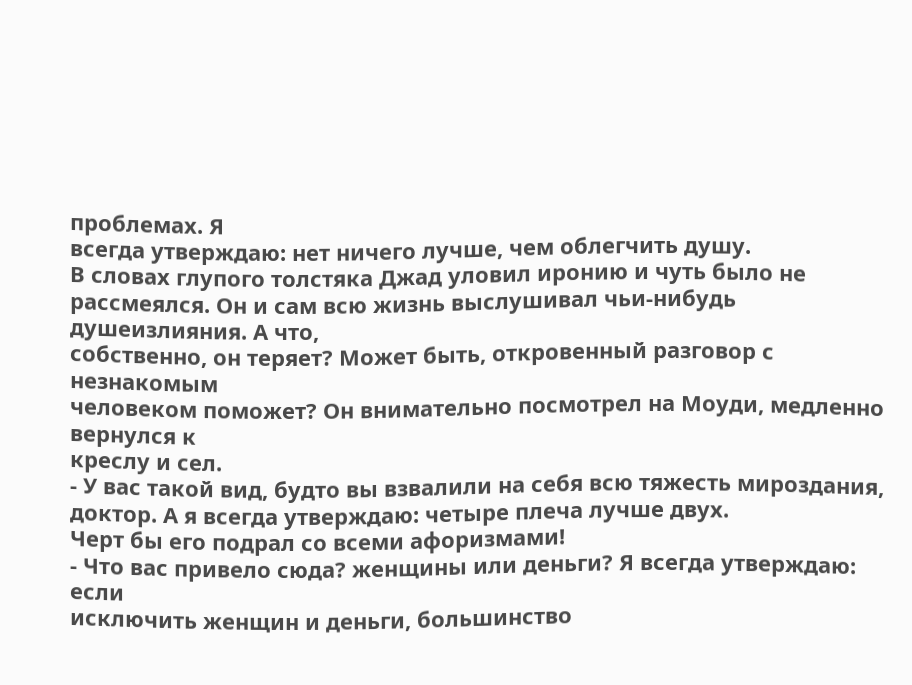проблемах. Я
всегда утверждаю: нет ничего лучше, чем облегчить душу.
В словах глупого толстяка Джад уловил иронию и чуть было не
рассмеялся. Он и сам всю жизнь выслушивал чьи-нибудь душеизлияния. А что,
собственно, он теряет? Может быть, откровенный разговор с незнакомым
человеком поможет? Он внимательно посмотрел на Моуди, медленно вернулся к
креслу и сел.
- У вас такой вид, будто вы взвалили на себя всю тяжесть мироздания,
доктор. А я всегда утверждаю: четыре плеча лучше двух.
Черт бы его подрал со всеми афоризмами!
- Что вас привело сюда? женщины или деньги? Я всегда утверждаю: если
исключить женщин и деньги, большинство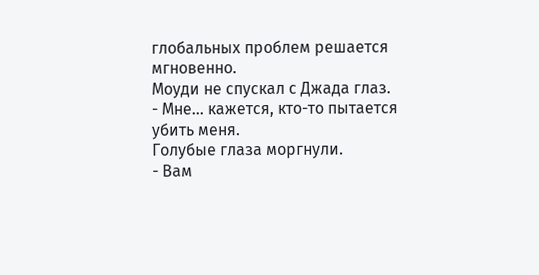глобальных проблем решается
мгновенно.
Моуди не спускал с Джада глаз.
- Мне... кажется, кто-то пытается убить меня.
Голубые глаза моргнули.
- Вам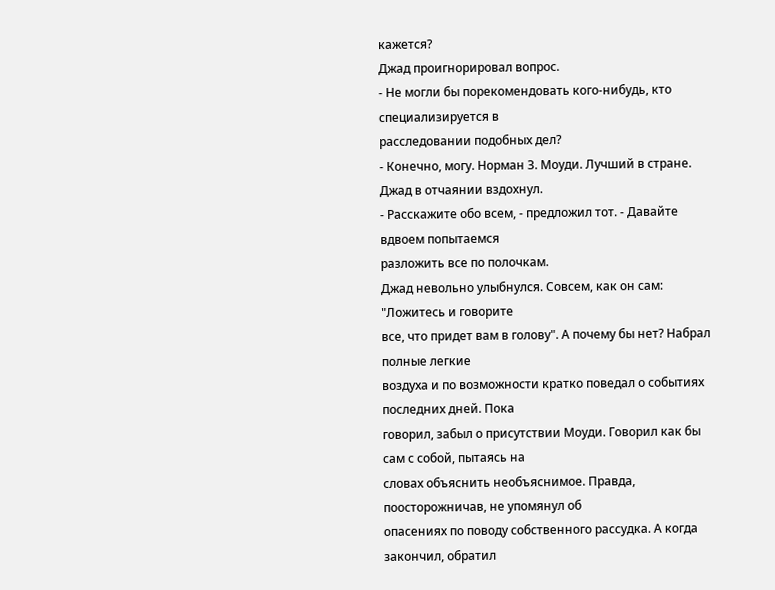кажется?
Джад проигнорировал вопрос.
- Не могли бы порекомендовать кого-нибудь, кто специализируется в
расследовании подобных дел?
- Конечно, могу. Норман З. Моуди. Лучший в стране.
Джад в отчаянии вздохнул.
- Расскажите обо всем, - предложил тот. - Давайте вдвоем попытаемся
разложить все по полочкам.
Джад невольно улыбнулся. Совсем, как он сам: "Ложитесь и говорите
все, что придет вам в голову". А почему бы нет? Набрал полные легкие
воздуха и по возможности кратко поведал о событиях последних дней. Пока
говорил, забыл о присутствии Моуди. Говорил как бы сам с собой, пытаясь на
словах объяснить необъяснимое. Правда, поосторожничав, не упомянул об
опасениях по поводу собственного рассудка. А когда закончил, обратил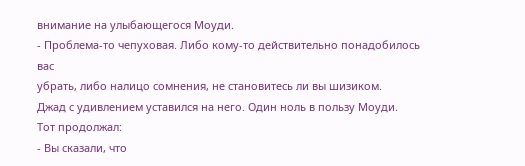внимание на улыбающегося Моуди.
- Проблема-то чепуховая. Либо кому-то действительно понадобилось вас
убрать, либо налицо сомнения, не становитесь ли вы шизиком.
Джад с удивлением уставился на него. Один ноль в пользу Моуди.
Тот продолжал:
- Вы сказали, что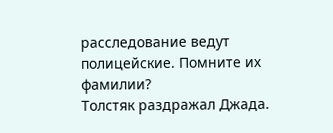расследование ведут полицейские. Помните их
фамилии?
Толстяк раздражал Джада.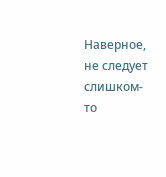Наверное, не следует слишком-то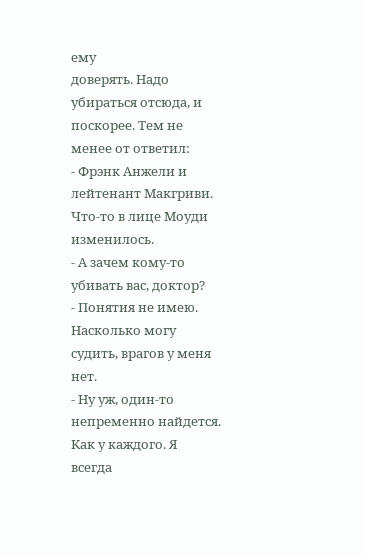ему
доверять. Надо убираться отсюда, и поскорее. Тем не менее от ответил:
- Фрэнк Анжели и лейтенант Макгриви.
Что-то в лице Моуди изменилось.
- А зачем кому-то убивать вас, доктор?
- Понятия не имею. Насколько могу судить, врагов у меня нет.
- Ну уж, один-то непременно найдется. Как у каждого. Я всегда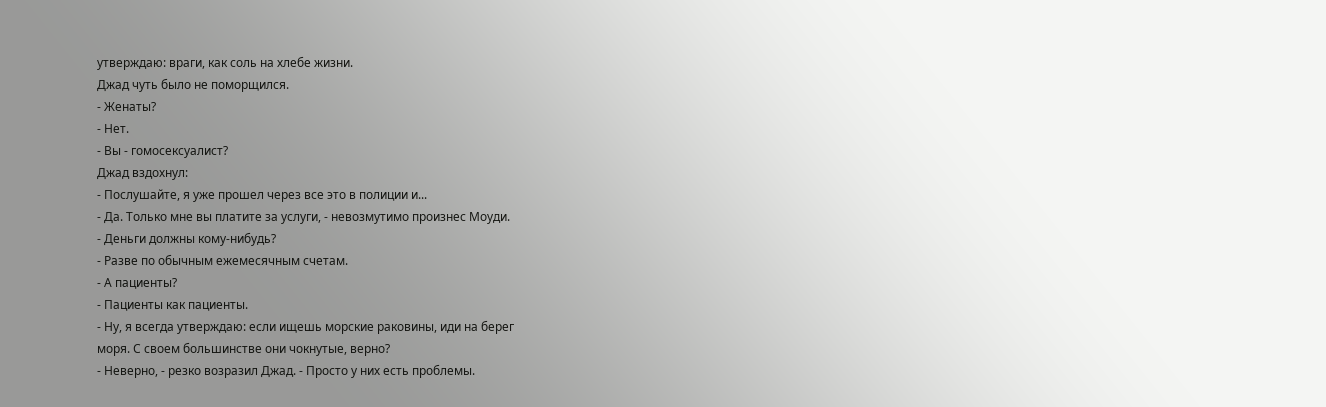утверждаю: враги, как соль на хлебе жизни.
Джад чуть было не поморщился.
- Женаты?
- Нет.
- Вы - гомосексуалист?
Джад вздохнул:
- Послушайте, я уже прошел через все это в полиции и...
- Да. Только мне вы платите за услуги, - невозмутимо произнес Моуди.
- Деньги должны кому-нибудь?
- Разве по обычным ежемесячным счетам.
- А пациенты?
- Пациенты как пациенты.
- Ну, я всегда утверждаю: если ищешь морские раковины, иди на берег
моря. С своем большинстве они чокнутые, верно?
- Неверно, - резко возразил Джад. - Просто у них есть проблемы.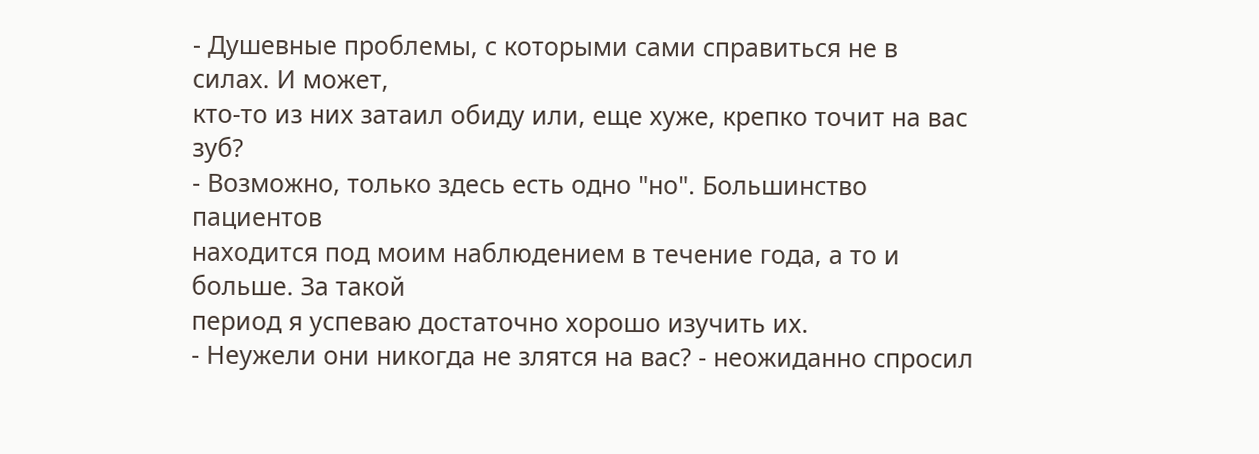- Душевные проблемы, с которыми сами справиться не в силах. И может,
кто-то из них затаил обиду или, еще хуже, крепко точит на вас зуб?
- Возможно, только здесь есть одно "но". Большинство пациентов
находится под моим наблюдением в течение года, а то и больше. За такой
период я успеваю достаточно хорошо изучить их.
- Неужели они никогда не злятся на вас? - неожиданно спросил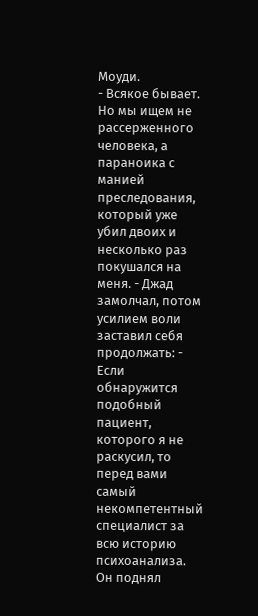Моуди.
- Всякое бывает. Но мы ищем не рассерженного человека, а параноика с
манией преследования, который уже убил двоих и несколько раз покушался на
меня. - Джад замолчал, потом усилием воли заставил себя продолжать: - Если
обнаружится подобный пациент, которого я не раскусил, то перед вами самый
некомпетентный специалист за всю историю психоанализа.
Он поднял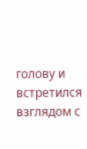голову и встретился взглядом с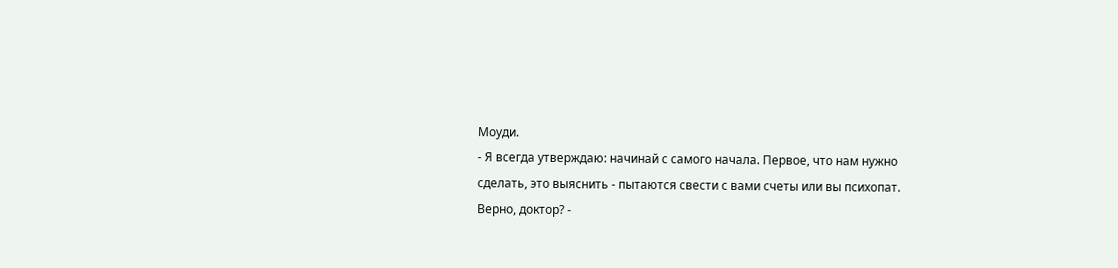Моуди.
- Я всегда утверждаю: начинай с самого начала. Первое, что нам нужно
сделать, это выяснить - пытаются свести с вами счеты или вы психопат.
Верно, доктор? -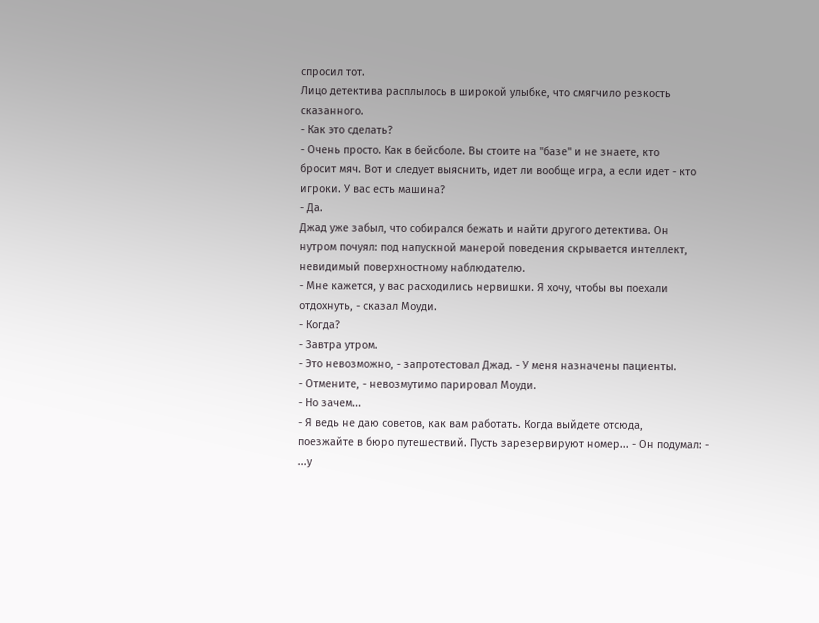спросил тот.
Лицо детектива расплылось в широкой улыбке, что смягчило резкость
сказанного.
- Как это сделать?
- Очень просто. Как в бейсболе. Вы стоите на "базе" и не знаете, кто
бросит мяч. Вот и следует выяснить, идет ли вообще игра, а если идет - кто
игроки. У вас есть машина?
- Да.
Джад уже забыл, что собирался бежать и найти другого детектива. Он
нутром почуял: под напускной манерой поведения скрывается интеллект,
невидимый поверхностному наблюдателю.
- Мне кажется, у вас расходились нервишки. Я хочу, чтобы вы поехали
отдохнуть, - сказал Моуди.
- Когда?
- Завтра утром.
- Это невозможно, - запротестовал Джад. - У меня назначены пациенты.
- Отмените, - невозмутимо парировал Моуди.
- Но зачем...
- Я ведь не даю советов, как вам работать. Когда выйдете отсюда,
поезжайте в бюро путешествий. Пусть зарезервируют номер... - Он подумал: -
...у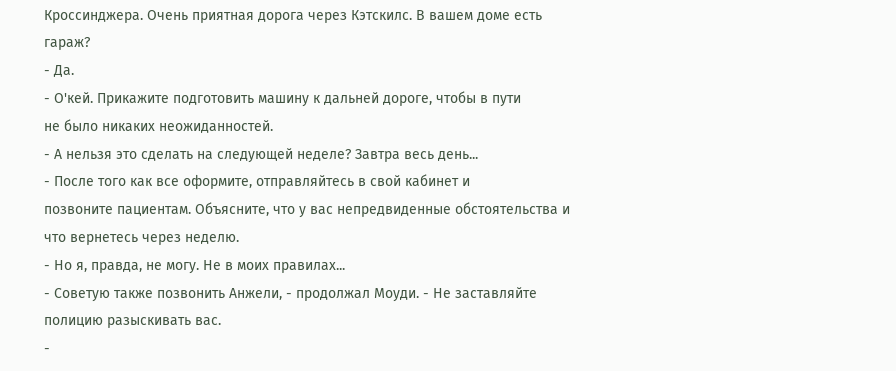Кроссинджера. Очень приятная дорога через Кэтскилс. В вашем доме есть
гараж?
- Да.
- О'кей. Прикажите подготовить машину к дальней дороге, чтобы в пути
не было никаких неожиданностей.
- А нельзя это сделать на следующей неделе? Завтра весь день...
- После того как все оформите, отправляйтесь в свой кабинет и
позвоните пациентам. Объясните, что у вас непредвиденные обстоятельства и
что вернетесь через неделю.
- Но я, правда, не могу. Не в моих правилах...
- Советую также позвонить Анжели, - продолжал Моуди. - Не заставляйте
полицию разыскивать вас.
-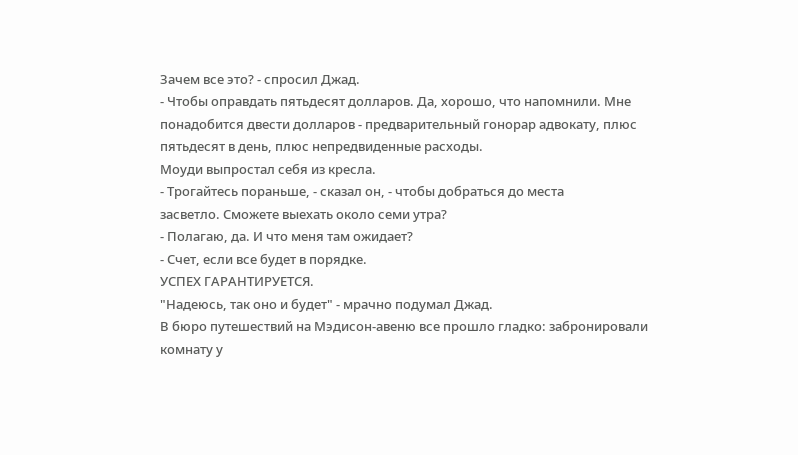Зачем все это? - спросил Джад.
- Чтобы оправдать пятьдесят долларов. Да, хорошо, что напомнили. Мне
понадобится двести долларов - предварительный гонорар адвокату, плюс
пятьдесят в день, плюс непредвиденные расходы.
Моуди выпростал себя из кресла.
- Трогайтесь пораньше, - сказал он, - чтобы добраться до места
засветло. Сможете выехать около семи утра?
- Полагаю, да. И что меня там ожидает?
- Счет, если все будет в порядке.
УСПЕХ ГАРАНТИРУЕТСЯ.
"Надеюсь, так оно и будет" - мрачно подумал Джад.
В бюро путешествий на Мэдисон-авеню все прошло гладко: забронировали
комнату у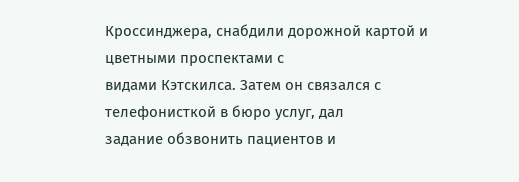Кроссинджера, снабдили дорожной картой и цветными проспектами с
видами Кэтскилса. Затем он связался с телефонисткой в бюро услуг, дал
задание обзвонить пациентов и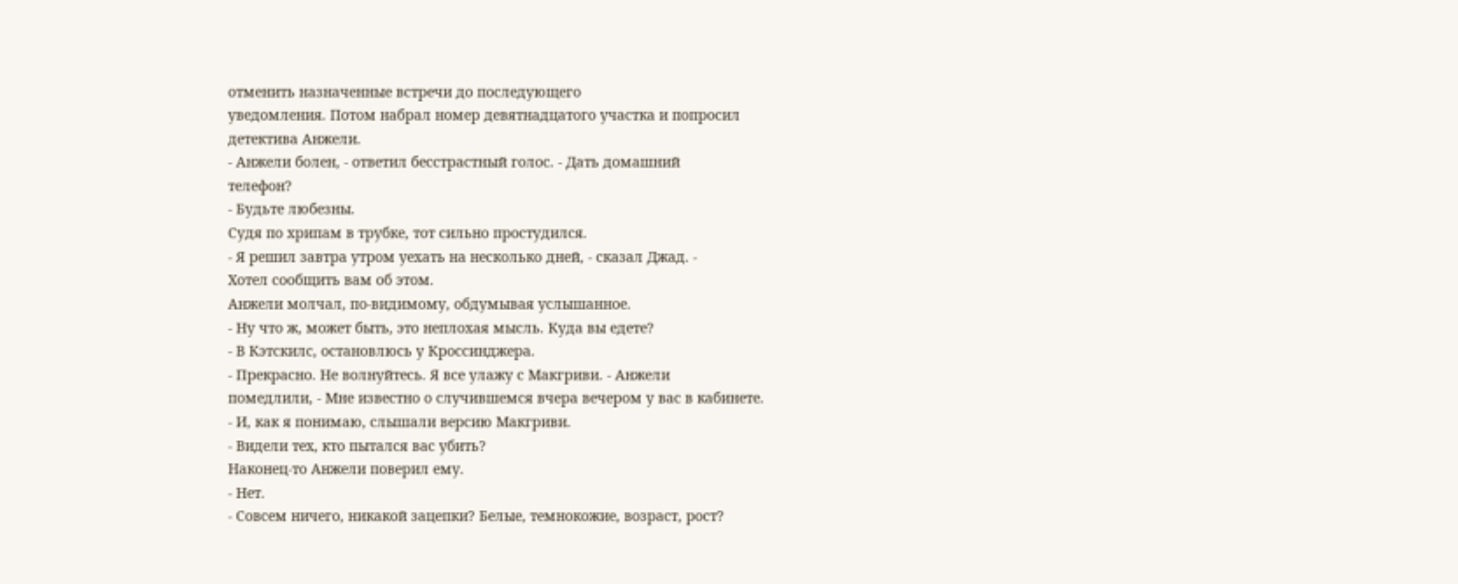отменить назначенные встречи до последующего
уведомления. Потом набрал номер девятнадцатого участка и попросил
детектива Анжели.
- Анжели болен, - ответил бесстрастный голос. - Дать домашний
телефон?
- Будьте любезны.
Судя по хрипам в трубке, тот сильно простудился.
- Я решил завтра утром уехать на несколько дней, - сказал Джад. -
Хотел сообщить вам об этом.
Анжели молчал, по-видимому, обдумывая услышанное.
- Ну что ж, может быть, это неплохая мысль. Куда вы едете?
- В Кэтскилс, остановлюсь у Кроссинджера.
- Прекрасно. Не волнуйтесь. Я все улажу с Макгриви. - Анжели
помедлили, - Мне известно о случившемся вчера вечером у вас в кабинете.
- И, как я понимаю, слышали версию Макгриви.
- Видели тех, кто пытался вас убить?
Наконец-то Анжели поверил ему.
- Нет.
- Совсем ничего, никакой зацепки? Белые, темнокожие, возраст, рост?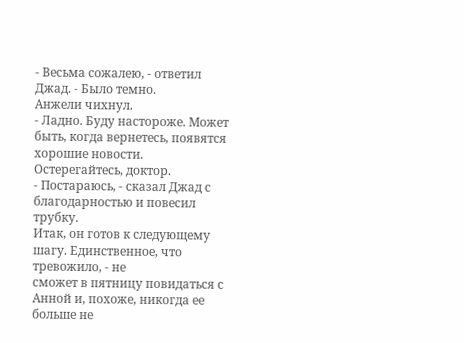- Весьма сожалею, - ответил Джад. - Было темно.
Анжели чихнул.
- Ладно. Буду настороже. Может быть, когда вернетесь, появятся
хорошие новости. Остерегайтесь, доктор.
- Постараюсь, - сказал Джад с благодарностью и повесил трубку.
Итак, он готов к следующему шагу. Единственное, что тревожило, - не
сможет в пятницу повидаться с Анной и, похоже, никогда ее больше не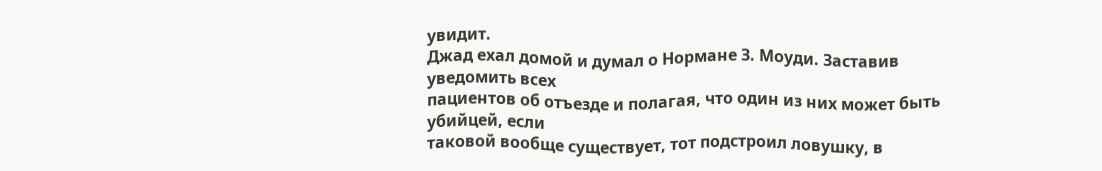увидит.
Джад ехал домой и думал о Нормане З. Моуди. Заставив уведомить всех
пациентов об отъезде и полагая, что один из них может быть убийцей, если
таковой вообще существует, тот подстроил ловушку, в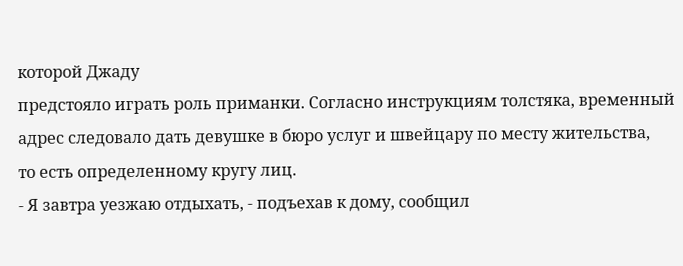которой Джаду
предстояло играть роль приманки. Согласно инструкциям толстяка, временный
адрес следовало дать девушке в бюро услуг и швейцару по месту жительства,
то есть определенному кругу лиц.
- Я завтра уезжаю отдыхать, - подъехав к дому, сообщил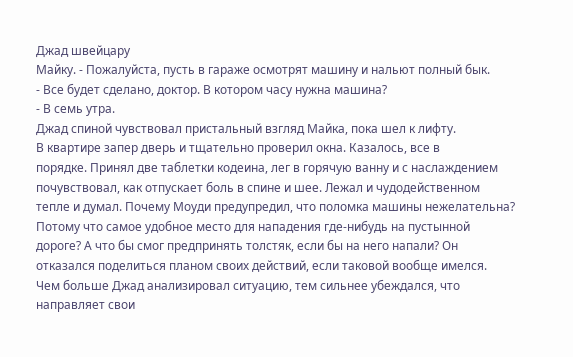Джад швейцару
Майку. - Пожалуйста, пусть в гараже осмотрят машину и нальют полный бык.
- Все будет сделано, доктор. В котором часу нужна машина?
- В семь утра.
Джад спиной чувствовал пристальный взгляд Майка, пока шел к лифту.
В квартире запер дверь и тщательно проверил окна. Казалось, все в
порядке. Принял две таблетки кодеина, лег в горячую ванну и с наслаждением
почувствовал, как отпускает боль в спине и шее. Лежал и чудодейственном
тепле и думал. Почему Моуди предупредил, что поломка машины нежелательна?
Потому что самое удобное место для нападения где-нибудь на пустынной
дороге? А что бы смог предпринять толстяк, если бы на него напали? Он
отказался поделиться планом своих действий, если таковой вообще имелся.
Чем больше Джад анализировал ситуацию, тем сильнее убеждался, что
направляет свои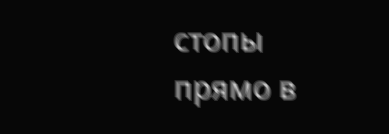стопы прямо в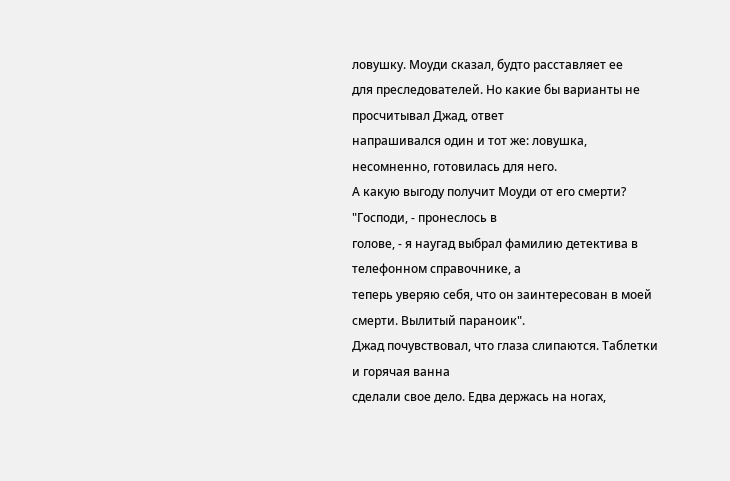ловушку. Моуди сказал, будто расставляет ее
для преследователей. Но какие бы варианты не просчитывал Джад, ответ
напрашивался один и тот же: ловушка, несомненно, готовилась для него.
А какую выгоду получит Моуди от его смерти? "Господи, - пронеслось в
голове, - я наугад выбрал фамилию детектива в телефонном справочнике, а
теперь уверяю себя, что он заинтересован в моей смерти. Вылитый параноик".
Джад почувствовал, что глаза слипаются. Таблетки и горячая ванна
сделали свое дело. Едва держась на ногах,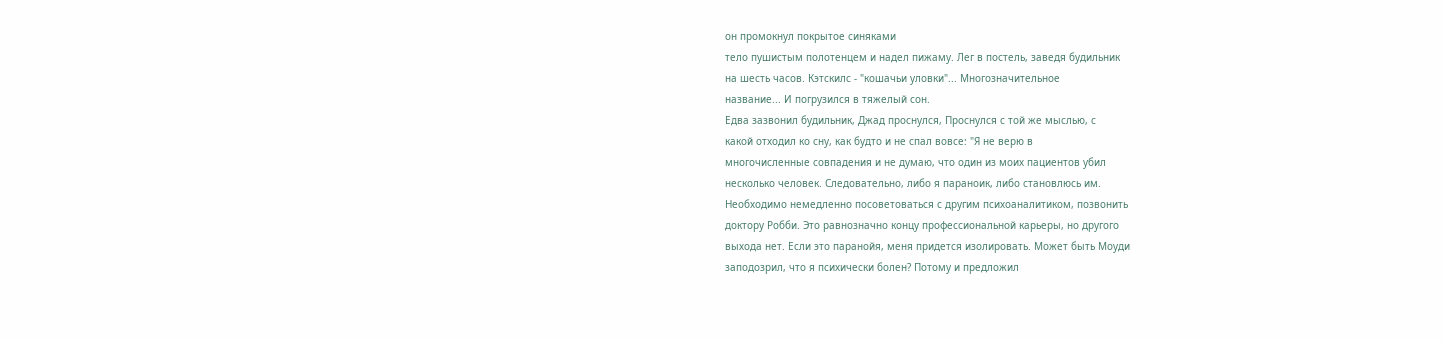он промокнул покрытое синяками
тело пушистым полотенцем и надел пижаму. Лег в постель, заведя будильник
на шесть часов. Кэтскилс - "кошачьи уловки"... Многозначительное
название... И погрузился в тяжелый сон.
Едва зазвонил будильник, Джад проснулся, Проснулся с той же мыслью, с
какой отходил ко сну, как будто и не спал вовсе: "Я не верю в
многочисленные совпадения и не думаю, что один из моих пациентов убил
несколько человек. Следовательно, либо я параноик, либо становлюсь им.
Необходимо немедленно посоветоваться с другим психоаналитиком, позвонить
доктору Робби. Это равнозначно концу профессиональной карьеры, но другого
выхода нет. Если это паранойя, меня придется изолировать. Может быть Моуди
заподозрил, что я психически болен? Потому и предложил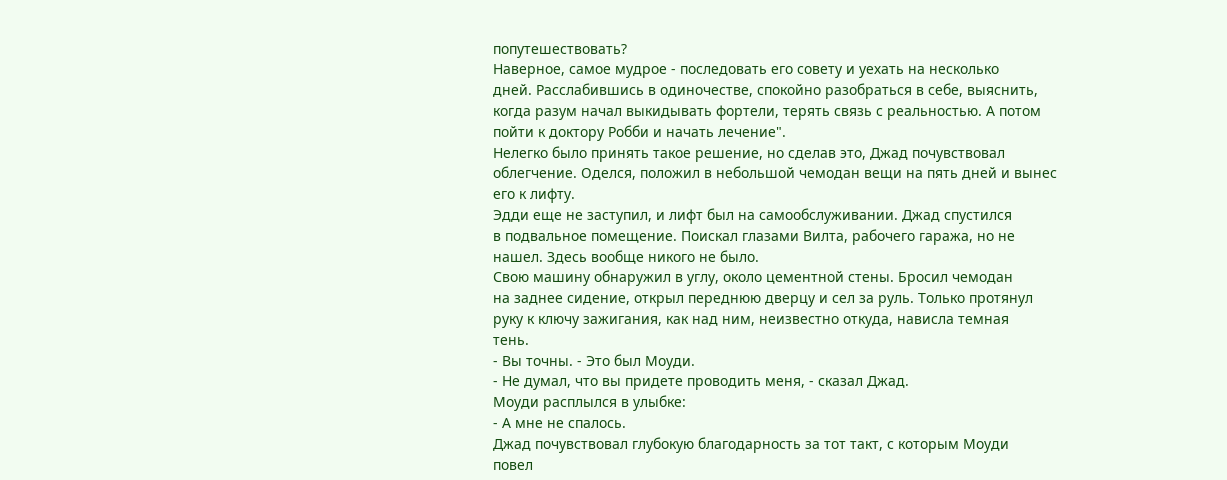попутешествовать?
Наверное, самое мудрое - последовать его совету и уехать на несколько
дней. Расслабившись в одиночестве, спокойно разобраться в себе, выяснить,
когда разум начал выкидывать фортели, терять связь с реальностью. А потом
пойти к доктору Робби и начать лечение".
Нелегко было принять такое решение, но сделав это, Джад почувствовал
облегчение. Оделся, положил в небольшой чемодан вещи на пять дней и вынес
его к лифту.
Эдди еще не заступил, и лифт был на самообслуживании. Джад спустился
в подвальное помещение. Поискал глазами Вилта, рабочего гаража, но не
нашел. Здесь вообще никого не было.
Свою машину обнаружил в углу, около цементной стены. Бросил чемодан
на заднее сидение, открыл переднюю дверцу и сел за руль. Только протянул
руку к ключу зажигания, как над ним, неизвестно откуда, нависла темная
тень.
- Вы точны. - Это был Моуди.
- Не думал, что вы придете проводить меня, - сказал Джад.
Моуди расплылся в улыбке:
- А мне не спалось.
Джад почувствовал глубокую благодарность за тот такт, с которым Моуди
повел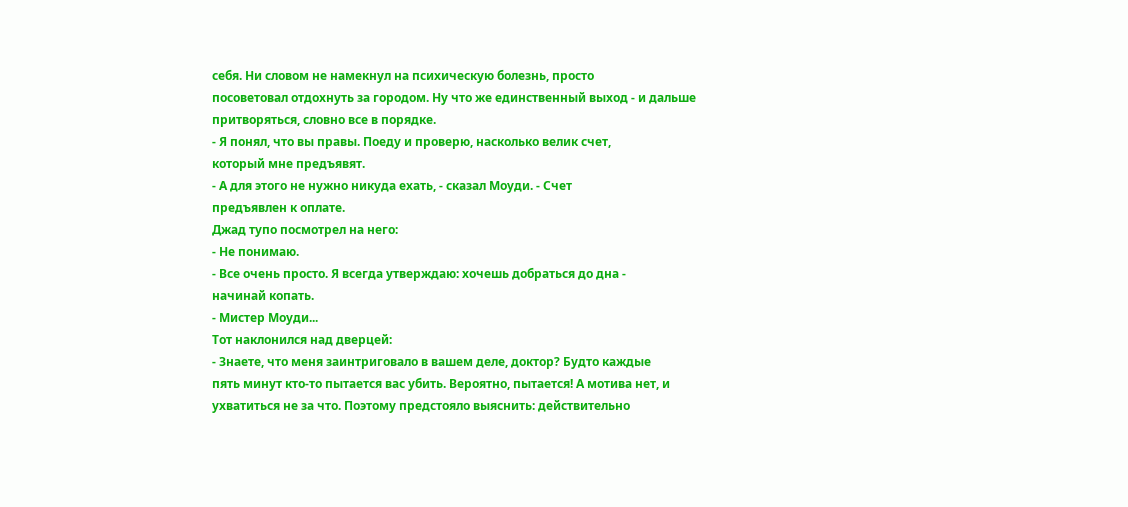себя. Ни словом не намекнул на психическую болезнь, просто
посоветовал отдохнуть за городом. Ну что же единственный выход - и дальше
притворяться, словно все в порядке.
- Я понял, что вы правы. Поеду и проверю, насколько велик счет,
который мне предъявят.
- А для этого не нужно никуда ехать, - сказал Моуди. - Счет
предъявлен к оплате.
Джад тупо посмотрел на него:
- Не понимаю.
- Все очень просто. Я всегда утверждаю: хочешь добраться до дна -
начинай копать.
- Мистер Моуди...
Тот наклонился над дверцей:
- Знаете, что меня заинтриговало в вашем деле, доктор? Будто каждые
пять минут кто-то пытается вас убить. Вероятно, пытается! А мотива нет, и
ухватиться не за что. Поэтому предстояло выяснить: действительно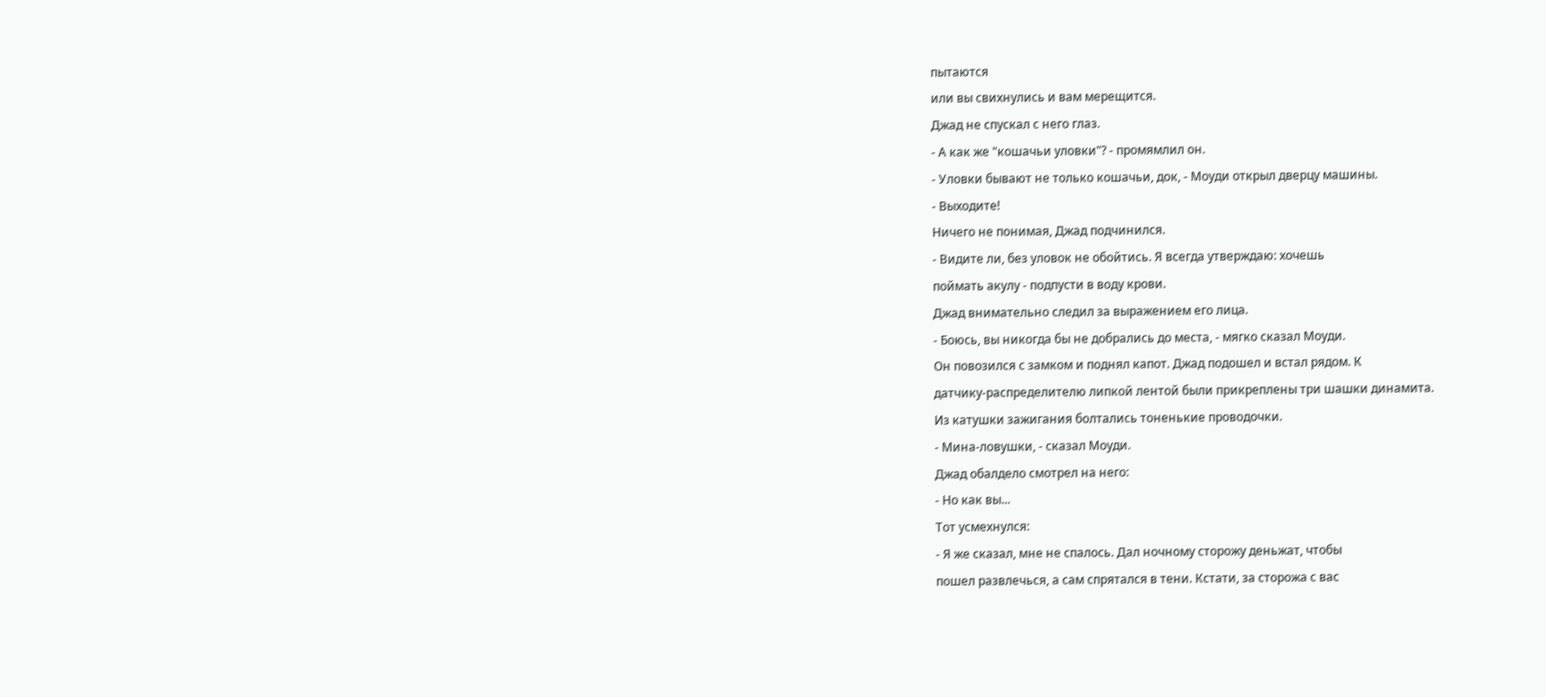пытаются
или вы свихнулись и вам мерещится.
Джад не спускал с него глаз.
- А как же "кошачьи уловки"? - промямлил он.
- Уловки бывают не только кошачьи, док, - Моуди открыл дверцу машины.
- Выходите!
Ничего не понимая, Джад подчинился.
- Видите ли, без уловок не обойтись. Я всегда утверждаю: хочешь
поймать акулу - подпусти в воду крови.
Джад внимательно следил за выражением его лица.
- Боюсь, вы никогда бы не добрались до места, - мягко сказал Моуди.
Он повозился с замком и поднял капот. Джад подошел и встал рядом. К
датчику-распределителю липкой лентой были прикреплены три шашки динамита.
Из катушки зажигания болтались тоненькие проводочки.
- Мина-ловушки, - сказал Моуди.
Джад обалдело смотрел на него:
- Но как вы...
Тот усмехнулся:
- Я же сказал, мне не спалось. Дал ночному сторожу деньжат, чтобы
пошел развлечься, а сам спрятался в тени. Кстати, за сторожа с вас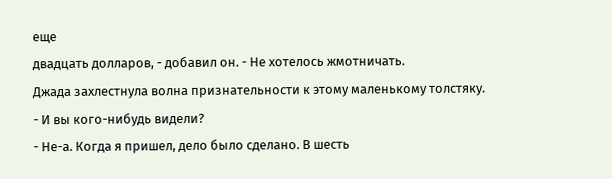еще
двадцать долларов, - добавил он. - Не хотелось жмотничать.
Джада захлестнула волна признательности к этому маленькому толстяку.
- И вы кого-нибудь видели?
- Не-а. Когда я пришел, дело было сделано. В шесть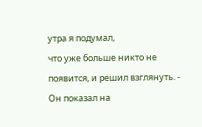утра я подумал,
что уже больше никто не появится, и решил взглянуть. - Он показал на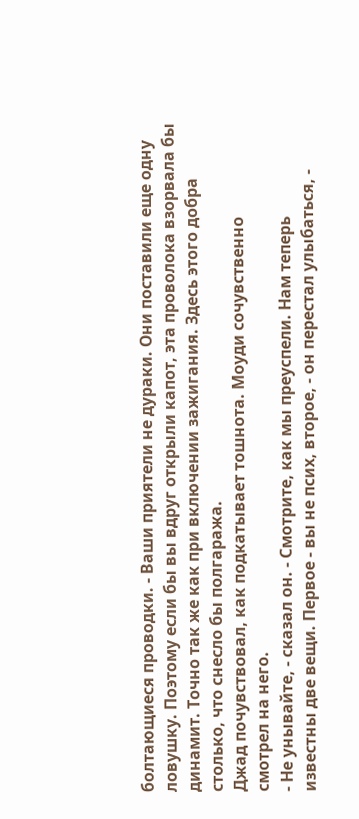болтающиеся проводки. - Ваши приятели не дураки. Они поставили еще одну
ловушку. Поэтому если бы вы вдруг открыли капот, эта проволока взорвала бы
динамит. Точно так же как при включении зажигания. Здесь этого добра
столько, что снесло бы полгаража.
Джад почувствовал, как подкатывает тошнота. Моуди сочувственно
смотрел на него.
- Не унывайте, - сказал он. - Смотрите, как мы преуспели. Нам теперь
известны две вещи. Первое - вы не псих, второе, - он перестал улыбаться, -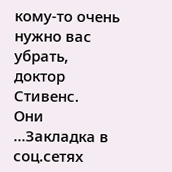кому-то очень нужно вас убрать, доктор Стивенс.
Они
...Закладка в соц.сетях